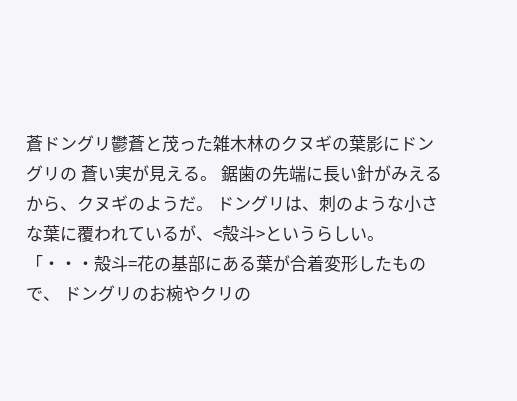蒼ドングリ鬱蒼と茂った雑木林のクヌギの葉影にドングリの 蒼い実が見える。 鋸歯の先端に長い針がみえるから、クヌギのようだ。 ドングリは、刺のような小さな葉に覆われているが、<殻斗>というらしい。 「・・・殻斗=花の基部にある葉が合着変形したもので、 ドングリのお椀やクリの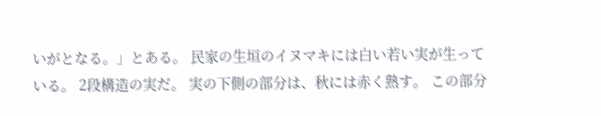いがとなる。」とある。 民家の生垣のイヌマキには白い若い実が生っている。 2段構造の実だ。 実の下側の部分は、秋には赤く熟す。 この部分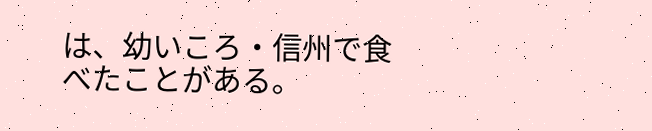は、幼いころ・信州で食べたことがある。